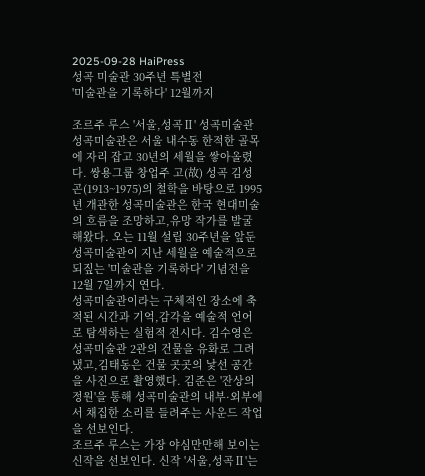2025-09-28 HaiPress
성곡 미술관 30주년 특별전
'미술관을 기록하다' 12월까지

조르주 루스 '서울,성곡Ⅱ' 성곡미술관
성곡미술관은 서울 내수동 한적한 골목에 자리 잡고 30년의 세월을 쌓아올렸다. 쌍용그룹 창업주 고(故) 성곡 김성곤(1913~1975)의 철학을 바탕으로 1995년 개관한 성곡미술관은 한국 현대미술의 흐름을 조망하고,유망 작가를 발굴해왔다. 오는 11월 설립 30주년을 앞둔 성곡미술관이 지난 세월을 예술적으로 되짚는 '미술관을 기록하다' 기념전을 12월 7일까지 연다.
성곡미술관이라는 구체적인 장소에 축적된 시간과 기억,감각을 예술적 언어로 탐색하는 실험적 전시다. 김수영은 성곡미술관 2관의 건물을 유화로 그려냈고,김태동은 건물 곳곳의 낯선 공간을 사진으로 촬영했다. 김준은 '잔상의 정원'을 통해 성곡미술관의 내부·외부에서 채집한 소리를 들려주는 사운드 작업을 선보인다.
조르주 루스는 가장 야심만만해 보이는 신작을 선보인다. 신작 '서울,성곡Ⅱ'는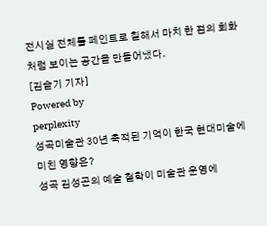전시실 전체를 페인트로 칠해서 마치 한 점의 회화처럼 보이는 공간을 만들어냈다.
[김슬기 기자]
Powered by
perplexity
성곡미술관 30년 축적된 기억이 한국 현대미술에 미친 영향은?
성곡 김성곤의 예술 철학이 미술관 운영에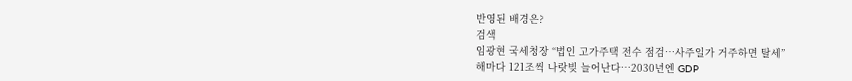반영된 배경은?
검색
임광현 국세청장 “법인 고가주택 전수 점검…사주일가 거주하면 탈세”
해마다 121조씩 나랏빚 늘어난다…2030년엔 GDP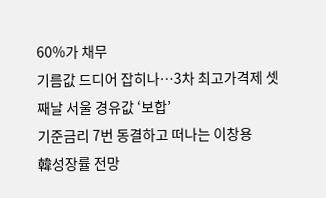60%가 채무
기름값 드디어 잡히나…3차 최고가격제 셋째날 서울 경유값 ‘보합’
기준금리 7번 동결하고 떠나는 이창용
韓성장률 전망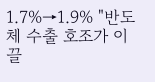1.7%→1.9% "반도체 수출 호조가 이끌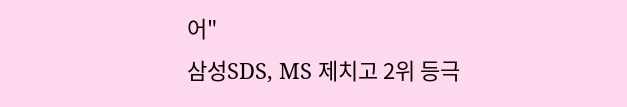어"
삼성SDS, MS 제치고 2위 등극